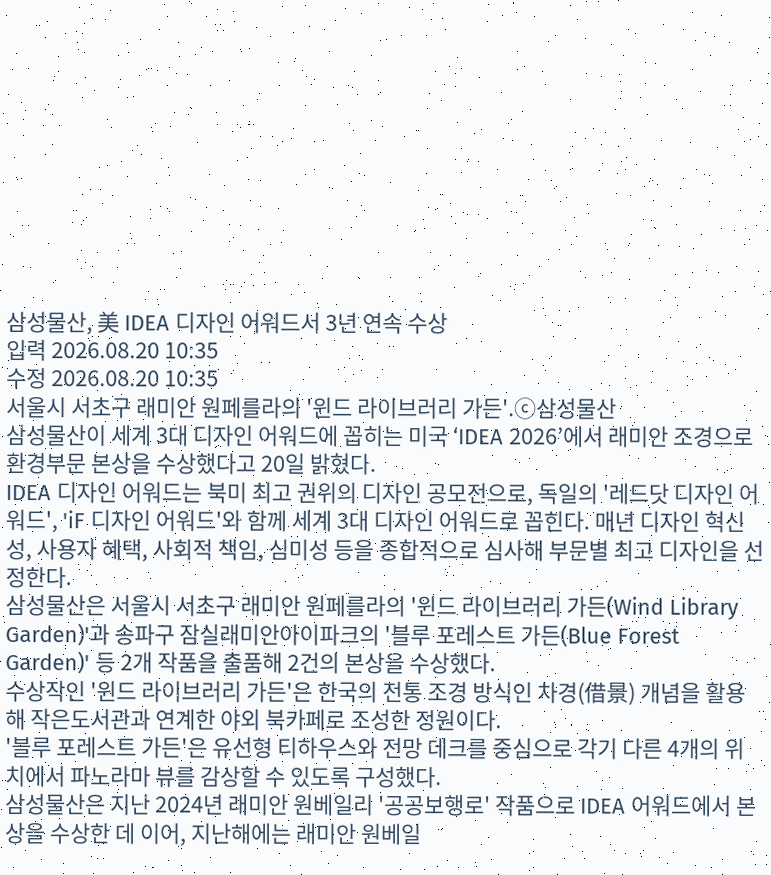삼성물산, 美 IDEA 디자인 어워드서 3년 연속 수상
입력 2026.08.20 10:35
수정 2026.08.20 10:35
서울시 서초구 래미안 원페를라의 '윈드 라이브러리 가든'.ⓒ삼성물산
삼성물산이 세계 3대 디자인 어워드에 꼽히는 미국 ‘IDEA 2026’에서 래미안 조경으로 환경부문 본상을 수상했다고 20일 밝혔다.
IDEA 디자인 어워드는 북미 최고 권위의 디자인 공모전으로, 독일의 '레드닷 디자인 어워드', 'iF 디자인 어워드'와 함께 세계 3대 디자인 어워드로 꼽힌다. 매년 디자인 혁신성, 사용자 혜택, 사회적 책임, 심미성 등을 종합적으로 심사해 부문별 최고 디자인을 선정한다.
삼성물산은 서울시 서초구 래미안 원페를라의 '윈드 라이브러리 가든(Wind Library Garden)'과 송파구 잠실래미안아이파크의 '블루 포레스트 가든(Blue Forest Garden)' 등 2개 작품을 출품해 2건의 본상을 수상했다.
수상작인 '윈드 라이브러리 가든'은 한국의 전통 조경 방식인 차경(借景) 개념을 활용해 작은도서관과 연계한 야외 북카페로 조성한 정원이다.
'블루 포레스트 가든'은 유선형 티하우스와 전망 데크를 중심으로 각기 다른 4개의 위치에서 파노라마 뷰를 감상할 수 있도록 구성했다.
삼성물산은 지난 2024년 래미안 원베일리 '공공보행로' 작품으로 IDEA 어워드에서 본상을 수상한 데 이어, 지난해에는 래미안 원베일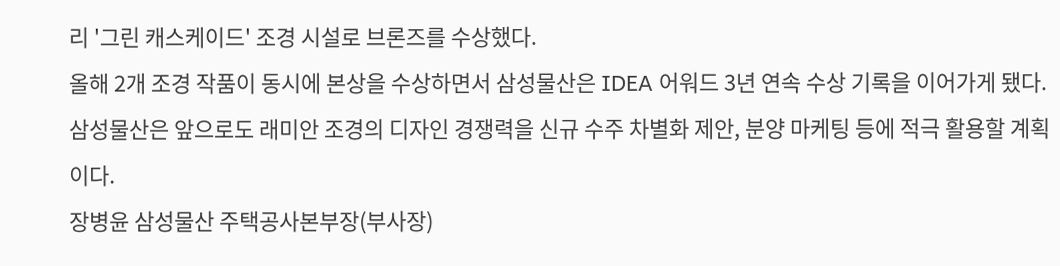리 '그린 캐스케이드' 조경 시설로 브론즈를 수상했다.
올해 2개 조경 작품이 동시에 본상을 수상하면서 삼성물산은 IDEA 어워드 3년 연속 수상 기록을 이어가게 됐다.
삼성물산은 앞으로도 래미안 조경의 디자인 경쟁력을 신규 수주 차별화 제안, 분양 마케팅 등에 적극 활용할 계획이다.
장병윤 삼성물산 주택공사본부장(부사장)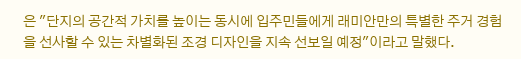은 "단지의 공간적 가치를 높이는 동시에 입주민들에게 래미안만의 특별한 주거 경험을 선사할 수 있는 차별화된 조경 디자인을 지속 선보일 예정"이라고 말했다.